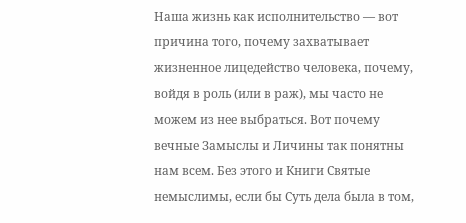Наша жизнь как исполнительство — вот причина того, почему захватывает жизненное лицедейство человека, почему, войдя в роль (или в раж), мы часто не можем из нее выбраться. Вот почему вечные Замыслы и Личины так понятны нам всем. Без этого и Книги Святые немыслимы, если бы Суть дела была в том,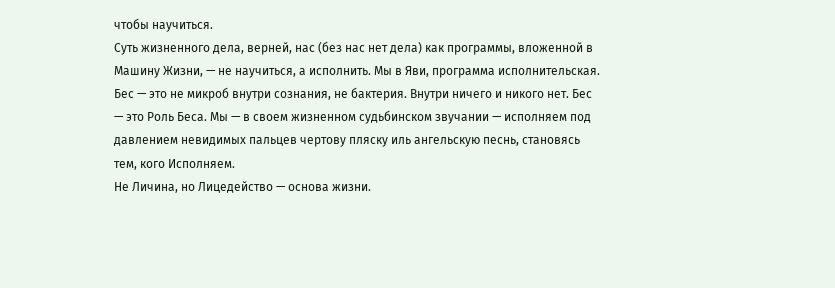чтобы научиться.
Суть жизненного дела, верней, нас (без нас нет дела) как программы, вложенной в Машину Жизни, — не научиться, а исполнить. Мы в Яви, программа исполнительская.
Бес — это не микроб внутри сознания, не бактерия. Внутри ничего и никого нет. Бес — это Роль Беса. Мы — в своем жизненном судьбинском звучании — исполняем под давлением невидимых пальцев чертову пляску иль ангельскую песнь, становясь тем, кого Исполняем.
Не Личина, но Лицедейство — основа жизни.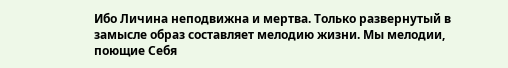Ибо Личина неподвижна и мертва. Только развернутый в замысле образ составляет мелодию жизни. Мы мелодии, поющие Себя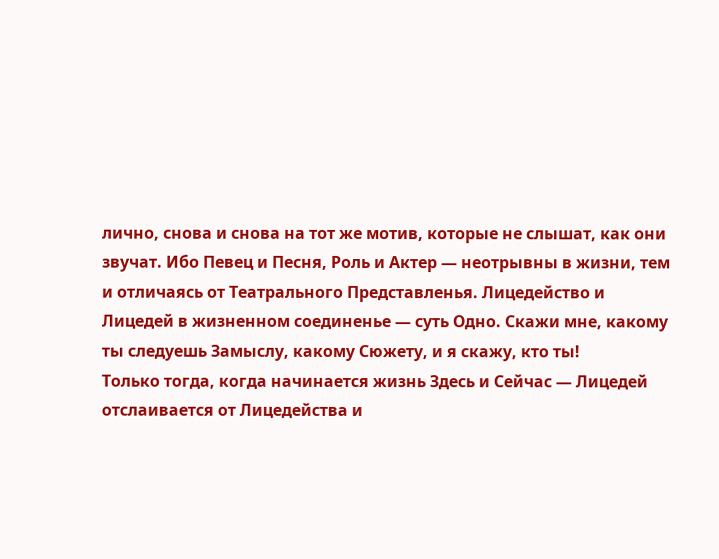лично, снова и снова на тот же мотив, которые не слышат, как они звучат. Ибо Певец и Песня, Роль и Актер — неотрывны в жизни, тем и отличаясь от Театрального Представленья. Лицедейство и Лицедей в жизненном соединенье — суть Одно. Скажи мне, какому ты следуешь Замыслу, какому Сюжету, и я скажу, кто ты!
Только тогда, когда начинается жизнь Здесь и Сейчас — Лицедей отслаивается от Лицедейства и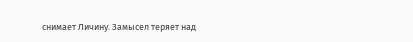снимает Личину. Замысел теряет над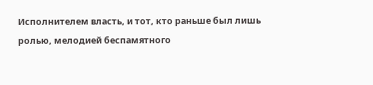Исполнителем власть, и тот, кто раньше был лишь ролью, мелодией беспамятного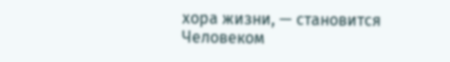хора жизни, — становится Человеком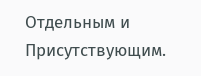Отдельным и Присутствующим.